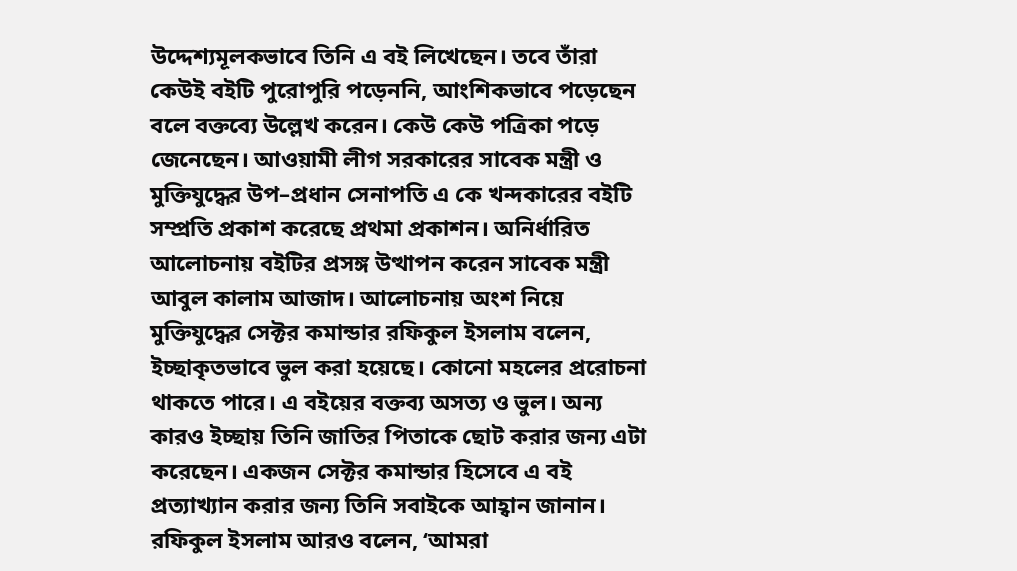উদ্দেশ্যমূলকভাবে তিনি এ বই লিখেছেন। তবে তাঁরা কেউই বইটি পুরোপুরি পড়েননি, আংশিকভাবে পড়েছেন বলে বক্তব্যে উল্লেখ করেন। কেউ কেউ পত্রিকা পড়ে জেনেছেন। আওয়ামী লীগ সরকারের সাবেক মন্ত্রী ও মুক্তিযুদ্ধের উপ–প্রধান সেনাপতি এ কে খন্দকারের বইটি সম্প্রতি প্রকাশ করেছে প্রথমা প্রকাশন। অনির্ধারিত আলোচনায় বইটির প্রসঙ্গ উত্থাপন করেন সাবেক মন্ত্রী আবুল কালাম আজাদ। আলোচনায় অংশ নিয়ে মুক্তিযুদ্ধের সেক্টর কমান্ডার রফিকুল ইসলাম বলেন, ইচ্ছাকৃতভাবে ভুল করা হয়েছে। কোনো মহলের প্ররোচনা থাকতে পারে। এ বইয়ের বক্তব্য অসত্য ও ভুল। অন্য কারও ইচ্ছায় তিনি জাতির পিতাকে ছোট করার জন্য এটা করেছেন। একজন সেক্টর কমান্ডার হিসেবে এ বই প্রত্যাখ্যান করার জন্য তিনি সবাইকে আহ্বান জানান। রফিকুল ইসলাম আরও বলেন, ‘আমরা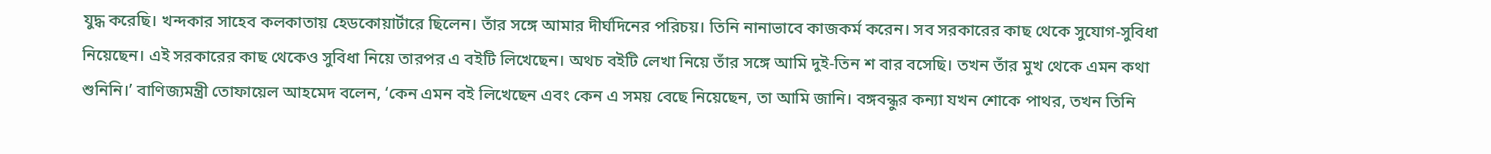যুদ্ধ করেছি। খন্দকার সাহেব কলকাতায় হেডকোয়ার্টারে ছিলেন। তাঁর সঙ্গে আমার দীর্ঘদিনের পরিচয়। তিনি নানাভাবে কাজকর্ম করেন। সব সরকারের কাছ থেকে সুযোগ-সুবিধা নিয়েছেন। এই সরকারের কাছ থেকেও সুবিধা নিয়ে তারপর এ বইটি লিখেছেন। অথচ বইটি লেখা নিয়ে তাঁর সঙ্গে আমি দুই-তিন শ বার বসেছি। তখন তাঁর মুখ থেকে এমন কথা শুনিনি।’ বাণিজ্যমন্ত্রী তোফায়েল আহমেদ বলেন, ‘কেন এমন বই লিখেছেন এবং কেন এ সময় বেছে নিয়েছেন, তা আমি জানি। বঙ্গবন্ধুর কন্যা যখন শোকে পাথর, তখন তিনি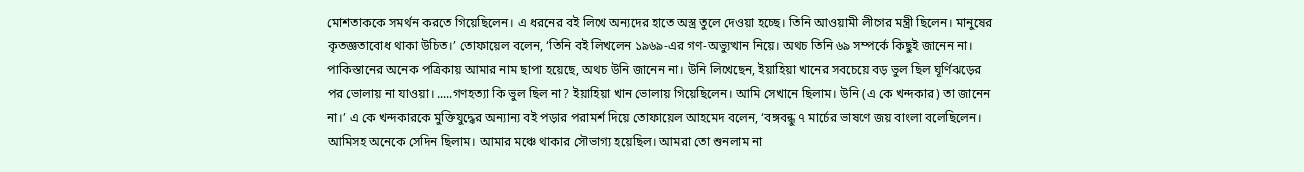মোশতাককে সমর্থন করতে গিয়েছিলেন। এ ধরনের বই লিখে অন্যদের হাতে অস্ত্র তুলে দেওয়া হচ্ছে। তিনি আওয়ামী লীগের মন্ত্রী ছিলেন। মানুষের কৃতজ্ঞতাবোধ থাকা উচিত।’ তোফায়েল বলেন, ‘তিনি বই লিখলেন ১৯৬৯-এর গণ-অভ্যুত্থান নিয়ে। অথচ তিনি ৬৯ সম্পর্কে কিছুই জানেন না। পাকিস্তানের অনেক পত্রিকায় আমার নাম ছাপা হয়েছে, অথচ উনি জানেন না। উনি লিখেছেন, ইয়াহিয়া খানের সবচেয়ে বড় ভুল ছিল ঘূর্ণিঝড়ের পর ভোলায় না যাওয়া। .....গণহত্যা কি ভুল ছিল না? ইয়াহিয়া খান ভোলায় গিয়েছিলেন। আমি সেখানে ছিলাম। উনি (এ কে খন্দকার) তা জানেন না।’ এ কে খন্দকারকে মুক্তিযুদ্ধের অন্যান্য বই পড়ার পরামর্শ দিয়ে তোফায়েল আহমেদ বলেন, ‘বঙ্গবন্ধু ৭ মার্চের ভাষণে জয় বাংলা বলেছিলেন। আমিসহ অনেকে সেদিন ছিলাম। আমার মঞ্চে থাকার সৌভাগ্য হয়েছিল। আমরা তো শুনলাম না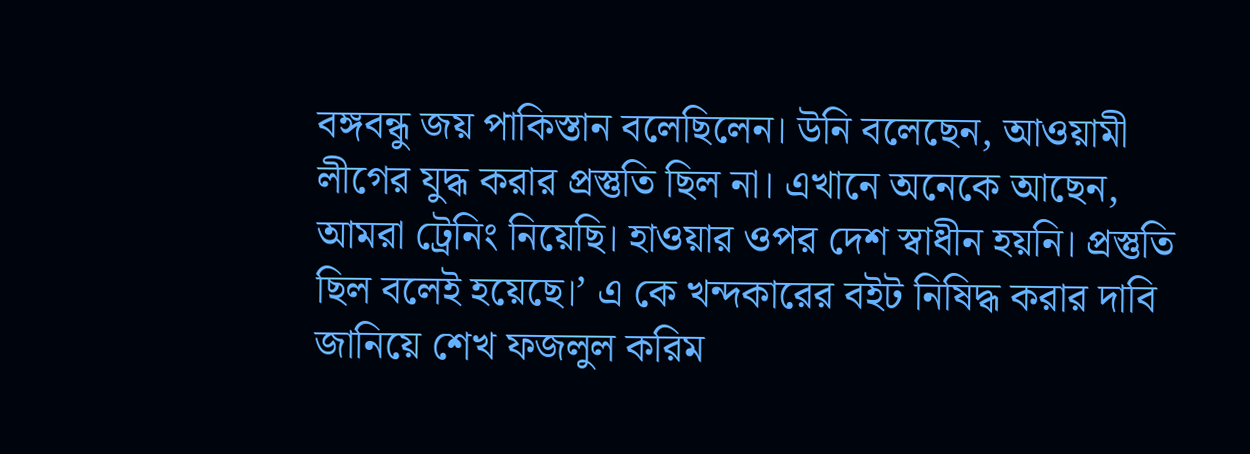বঙ্গবন্ধু জয় পাকিস্তান বলেছিলেন। উনি বলেছেন, আওয়ামী লীগের যুদ্ধ করার প্রস্তুতি ছিল না। এখানে অনেকে আছেন, আমরা ট্রেনিং নিয়েছি। হাওয়ার ওপর দেশ স্বাধীন হয়নি। প্রস্তুতি ছিল বলেই হয়েছে।’ এ কে খন্দকারের বইট নিষিদ্ধ করার দাবি জানিয়ে শেখ ফজলুল করিম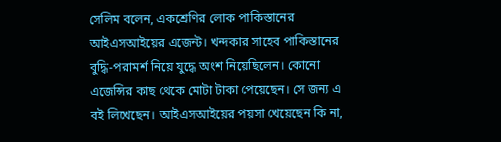সেলিম বলেন, একশ্রেণির লোক পাকিস্তানের আইএসআইয়ের এজেন্ট। খন্দকার সাহেব পাকিস্তানের বুদ্ধি-পরামর্শ নিয়ে যুদ্ধে অংশ নিয়েছিলেন। কোনো এজেন্সির কাছ থেকে মোটা টাকা পেয়েছেন। সে জন্য এ বই লিখেছেন। আইএসআইয়ের পয়সা খেয়েছেন কি না,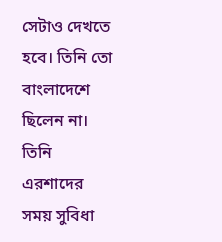সেটাও দেখতে হবে। তিনি তো বাংলাদেশে ছিলেন না। তিনি এরশাদের সময় সুবিধা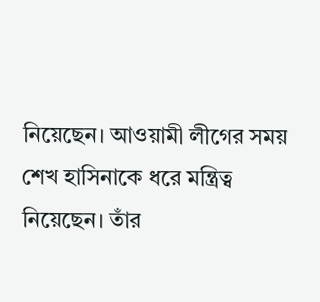নিয়েছেন। আওয়ামী লীগের সময় শেখ হাসিনাকে ধরে মন্ত্রিত্ব নিয়েছেন। তাঁর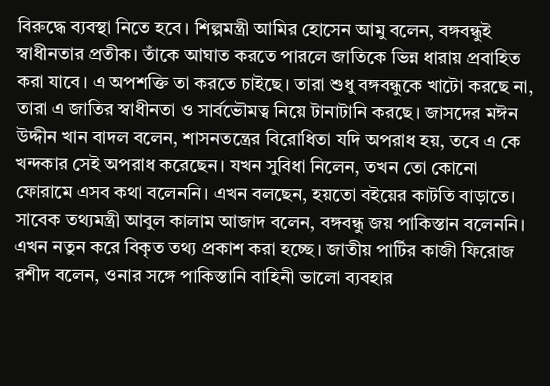বিরুদ্ধে ব্যবস্থা নিতে হবে। শিল্পমন্ত্রী আমির হোসেন আমু বলেন, বঙ্গবন্ধুই স্বাধীনতার প্রতীক। তাঁকে আঘাত করতে পারলে জাতিকে ভিন্ন ধারায় প্রবাহিত করা যাবে। এ অপশক্তি তা করতে চাইছে। তারা শুধু বঙ্গবন্ধুকে খাটো করছে না, তারা এ জাতির স্বাধীনতা ও সার্বভৌমত্ব নিয়ে টানাটানি করছে। জাসদের মঈন উদ্দীন খান বাদল বলেন, শাসনতন্ত্রের বিরোধিতা যদি অপরাধ হয়, তবে এ কে খন্দকার সেই অপরাধ করেছেন। যখন সুবিধা নিলেন, তখন তো কোনো ফোরামে এসব কথা বলেননি। এখন বলছেন, হয়তো বইয়ের কাটতি বাড়াতে। সাবেক তথ্যমন্ত্রী আবুল কালাম আজাদ বলেন, বঙ্গবন্ধু জয় পাকিস্তান বলেননি। এখন নতুন করে বিকৃত তথ্য প্রকাশ করা হচ্ছে। জাতীয় পার্টির কাজী ফিরোজ রশীদ বলেন, ওনার সঙ্গে পাকিস্তানি বাহিনী ভালো ব্যবহার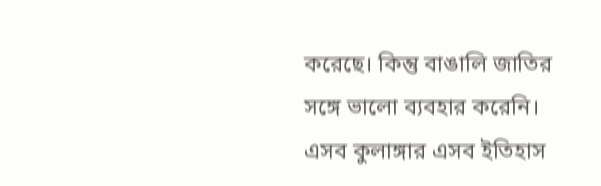করেছে। কিন্তু বাঙালি জাতির সঙ্গে ভালো ব্যবহার করেনি। এসব কুলাঙ্গার এসব ইতিহাস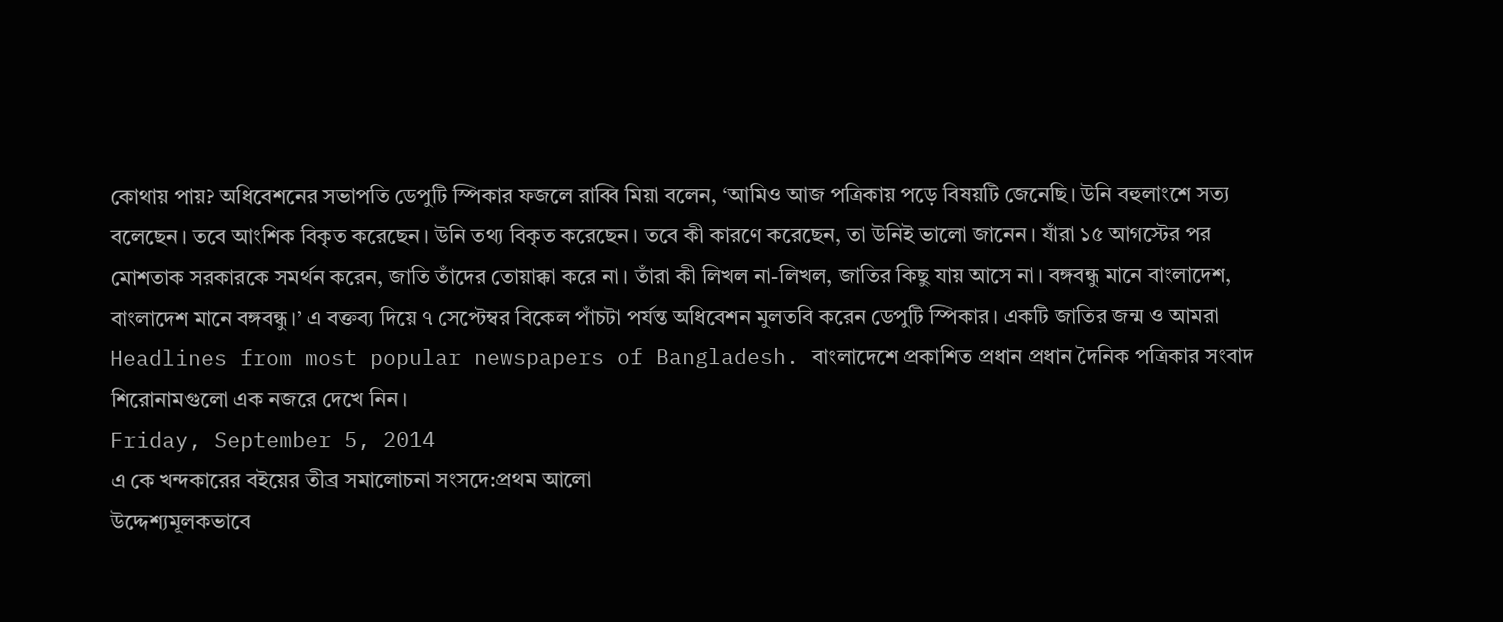কোথায় পায়? অধিবেশনের সভাপতি ডেপুটি স্পিকার ফজলে রাব্বি মিয়া বলেন, ‘আমিও আজ পত্রিকায় পড়ে বিষয়টি জেনেছি। উনি বহুলাংশে সত্য বলেছেন। তবে আংশিক বিকৃত করেছেন। উনি তথ্য বিকৃত করেছেন। তবে কী কারণে করেছেন, তা উনিই ভালো জানেন। যাঁরা ১৫ আগস্টের পর মোশতাক সরকারকে সমর্থন করেন, জাতি তাঁদের তোয়াক্কা করে না। তাঁরা কী লিখল না-লিখল, জাতির কিছু যায় আসে না। বঙ্গবন্ধু মানে বাংলাদেশ, বাংলাদেশ মানে বঙ্গবন্ধু।’ এ বক্তব্য দিয়ে ৭ সেপ্টেম্বর বিকেল পাঁচটা পর্যন্ত অধিবেশন মুলতবি করেন ডেপুটি স্পিকার। একটি জাতির জন্ম ও আমরা
Headlines from most popular newspapers of Bangladesh. বাংলাদেশে প্রকাশিত প্রধান প্রধান দৈনিক পত্রিকার সংবাদ শিরোনামগুলো এক নজরে দেখে নিন।
Friday, September 5, 2014
এ কে খন্দকারের বইয়ের তীব্র সমালোচনা সংসদে:প্রথম আলো
উদ্দেশ্যমূলকভাবে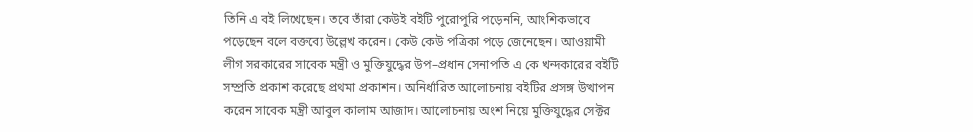তিনি এ বই লিখেছেন। তবে তাঁরা কেউই বইটি পুরোপুরি পড়েননি, আংশিকভাবে পড়েছেন বলে বক্তব্যে উল্লেখ করেন। কেউ কেউ পত্রিকা পড়ে জেনেছেন। আওয়ামী লীগ সরকারের সাবেক মন্ত্রী ও মুক্তিযুদ্ধের উপ–প্রধান সেনাপতি এ কে খন্দকারের বইটি সম্প্রতি প্রকাশ করেছে প্রথমা প্রকাশন। অনির্ধারিত আলোচনায় বইটির প্রসঙ্গ উত্থাপন করেন সাবেক মন্ত্রী আবুল কালাম আজাদ। আলোচনায় অংশ নিয়ে মুক্তিযুদ্ধের সেক্টর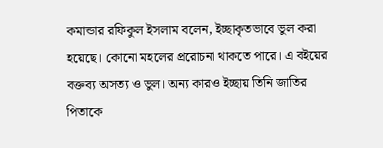কমান্ডার রফিকুল ইসলাম বলেন, ইচ্ছাকৃতভাবে ভুল করা হয়েছে। কোনো মহলের প্ররোচনা থাকতে পারে। এ বইয়ের বক্তব্য অসত্য ও ভুল। অন্য কারও ইচ্ছায় তিনি জাতির পিতাকে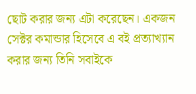ছোট করার জন্য এটা করেছেন। একজন সেক্টর কমান্ডার হিসেবে এ বই প্রত্যাখ্যান করার জন্য তিনি সবাইকে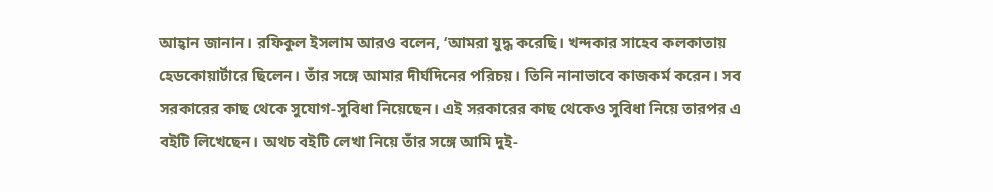আহ্বান জানান। রফিকুল ইসলাম আরও বলেন, ‘আমরা যুদ্ধ করেছি। খন্দকার সাহেব কলকাতায় হেডকোয়ার্টারে ছিলেন। তাঁর সঙ্গে আমার দীর্ঘদিনের পরিচয়। তিনি নানাভাবে কাজকর্ম করেন। সব সরকারের কাছ থেকে সুযোগ-সুবিধা নিয়েছেন। এই সরকারের কাছ থেকেও সুবিধা নিয়ে তারপর এ বইটি লিখেছেন। অথচ বইটি লেখা নিয়ে তাঁর সঙ্গে আমি দুই-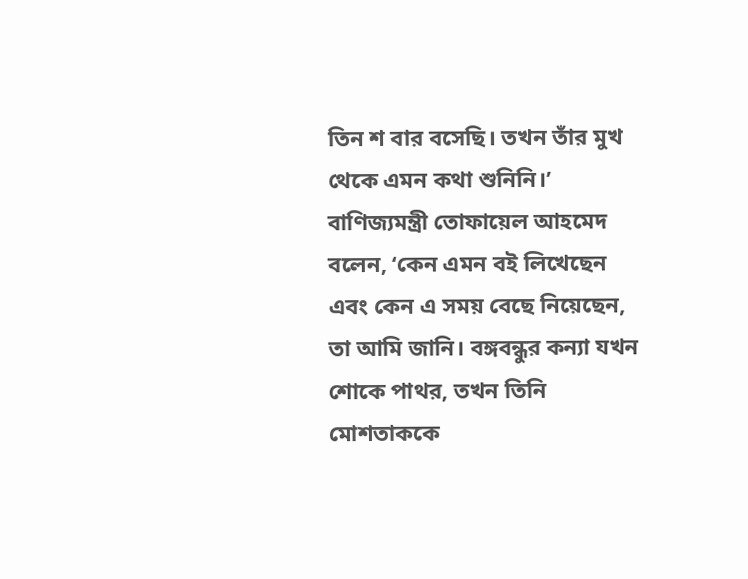তিন শ বার বসেছি। তখন তাঁর মুখ থেকে এমন কথা শুনিনি।’ বাণিজ্যমন্ত্রী তোফায়েল আহমেদ বলেন, ‘কেন এমন বই লিখেছেন এবং কেন এ সময় বেছে নিয়েছেন, তা আমি জানি। বঙ্গবন্ধুর কন্যা যখন শোকে পাথর, তখন তিনি মোশতাককে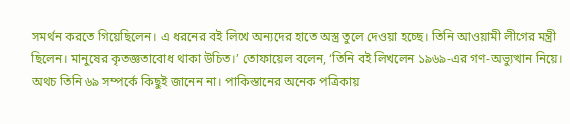সমর্থন করতে গিয়েছিলেন। এ ধরনের বই লিখে অন্যদের হাতে অস্ত্র তুলে দেওয়া হচ্ছে। তিনি আওয়ামী লীগের মন্ত্রী ছিলেন। মানুষের কৃতজ্ঞতাবোধ থাকা উচিত।’ তোফায়েল বলেন, ‘তিনি বই লিখলেন ১৯৬৯-এর গণ-অভ্যুত্থান নিয়ে। অথচ তিনি ৬৯ সম্পর্কে কিছুই জানেন না। পাকিস্তানের অনেক পত্রিকায়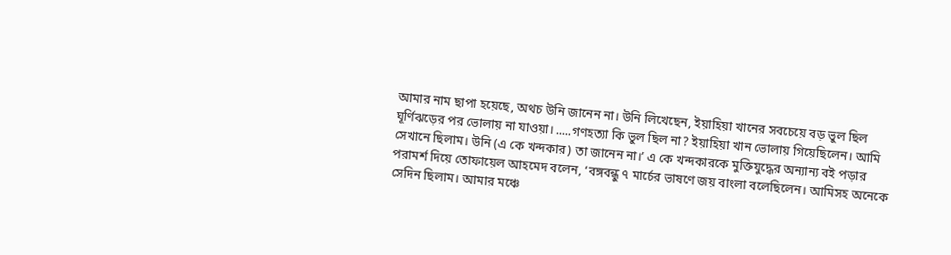আমার নাম ছাপা হয়েছে, অথচ উনি জানেন না। উনি লিখেছেন, ইয়াহিয়া খানের সবচেয়ে বড় ভুল ছিল ঘূর্ণিঝড়ের পর ভোলায় না যাওয়া। .....গণহত্যা কি ভুল ছিল না? ইয়াহিয়া খান ভোলায় গিয়েছিলেন। আমি সেখানে ছিলাম। উনি (এ কে খন্দকার) তা জানেন না।’ এ কে খন্দকারকে মুক্তিযুদ্ধের অন্যান্য বই পড়ার পরামর্শ দিয়ে তোফায়েল আহমেদ বলেন, ‘বঙ্গবন্ধু ৭ মার্চের ভাষণে জয় বাংলা বলেছিলেন। আমিসহ অনেকে সেদিন ছিলাম। আমার মঞ্চে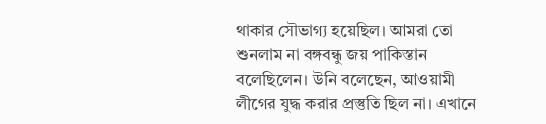থাকার সৌভাগ্য হয়েছিল। আমরা তো শুনলাম না বঙ্গবন্ধু জয় পাকিস্তান বলেছিলেন। উনি বলেছেন, আওয়ামী লীগের যুদ্ধ করার প্রস্তুতি ছিল না। এখানে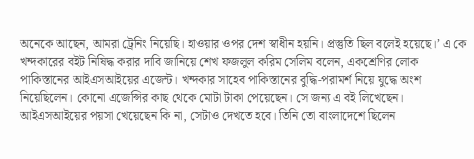অনেকে আছেন, আমরা ট্রেনিং নিয়েছি। হাওয়ার ওপর দেশ স্বাধীন হয়নি। প্রস্তুতি ছিল বলেই হয়েছে।’ এ কে খন্দকারের বইট নিষিদ্ধ করার দাবি জানিয়ে শেখ ফজলুল করিম সেলিম বলেন, একশ্রেণির লোক পাকিস্তানের আইএসআইয়ের এজেন্ট। খন্দকার সাহেব পাকিস্তানের বুদ্ধি-পরামর্শ নিয়ে যুদ্ধে অংশ নিয়েছিলেন। কোনো এজেন্সির কাছ থেকে মোটা টাকা পেয়েছেন। সে জন্য এ বই লিখেছেন। আইএসআইয়ের পয়সা খেয়েছেন কি না, সেটাও দেখতে হবে। তিনি তো বাংলাদেশে ছিলেন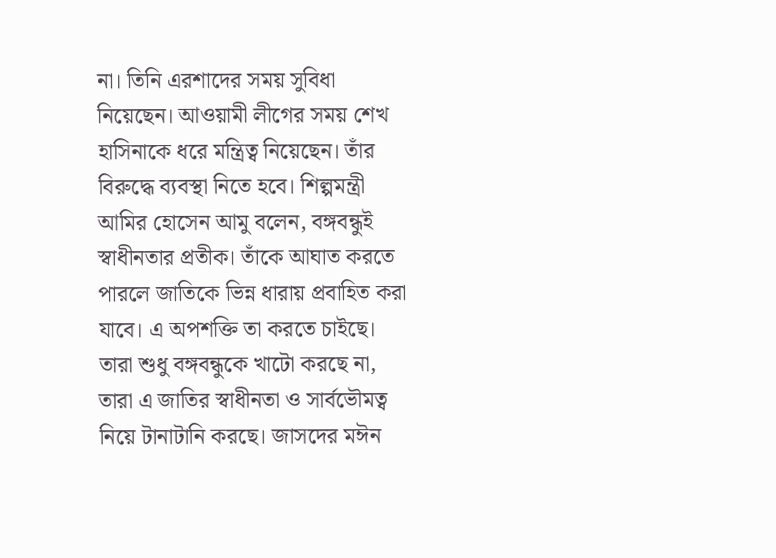না। তিনি এরশাদের সময় সুবিধা নিয়েছেন। আওয়ামী লীগের সময় শেখ হাসিনাকে ধরে মন্ত্রিত্ব নিয়েছেন। তাঁর বিরুদ্ধে ব্যবস্থা নিতে হবে। শিল্পমন্ত্রী আমির হোসেন আমু বলেন, বঙ্গবন্ধুই স্বাধীনতার প্রতীক। তাঁকে আঘাত করতে পারলে জাতিকে ভিন্ন ধারায় প্রবাহিত করা যাবে। এ অপশক্তি তা করতে চাইছে। তারা শুধু বঙ্গবন্ধুকে খাটো করছে না, তারা এ জাতির স্বাধীনতা ও সার্বভৌমত্ব নিয়ে টানাটানি করছে। জাসদের মঈন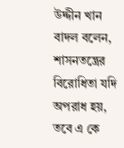উদ্দীন খান বাদল বলেন, শাসনতন্ত্রের বিরোধিতা যদি অপরাধ হয়, তবে এ কে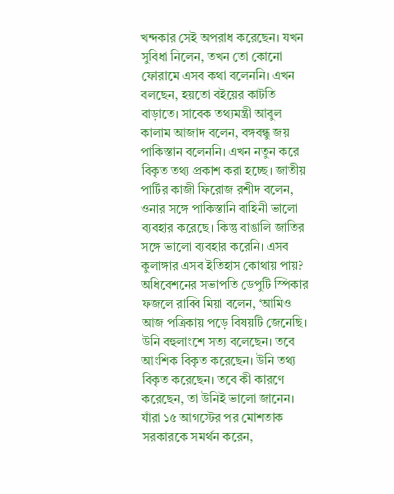খন্দকার সেই অপরাধ করেছেন। যখন সুবিধা নিলেন, তখন তো কোনো ফোরামে এসব কথা বলেননি। এখন বলছেন, হয়তো বইয়ের কাটতি বাড়াতে। সাবেক তথ্যমন্ত্রী আবুল কালাম আজাদ বলেন, বঙ্গবন্ধু জয় পাকিস্তান বলেননি। এখন নতুন করে বিকৃত তথ্য প্রকাশ করা হচ্ছে। জাতীয় পার্টির কাজী ফিরোজ রশীদ বলেন, ওনার সঙ্গে পাকিস্তানি বাহিনী ভালো ব্যবহার করেছে। কিন্তু বাঙালি জাতির সঙ্গে ভালো ব্যবহার করেনি। এসব কুলাঙ্গার এসব ইতিহাস কোথায় পায়? অধিবেশনের সভাপতি ডেপুটি স্পিকার ফজলে রাব্বি মিয়া বলেন, ‘আমিও আজ পত্রিকায় পড়ে বিষয়টি জেনেছি। উনি বহুলাংশে সত্য বলেছেন। তবে আংশিক বিকৃত করেছেন। উনি তথ্য বিকৃত করেছেন। তবে কী কারণে করেছেন, তা উনিই ভালো জানেন। যাঁরা ১৫ আগস্টের পর মোশতাক সরকারকে সমর্থন করেন,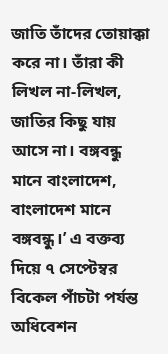জাতি তাঁদের তোয়াক্কা করে না। তাঁরা কী লিখল না-লিখল, জাতির কিছু যায় আসে না। বঙ্গবন্ধু মানে বাংলাদেশ, বাংলাদেশ মানে বঙ্গবন্ধু।’ এ বক্তব্য দিয়ে ৭ সেপ্টেম্বর বিকেল পাঁচটা পর্যন্ত অধিবেশন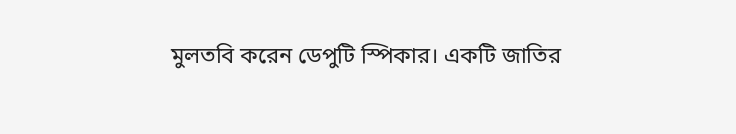মুলতবি করেন ডেপুটি স্পিকার। একটি জাতির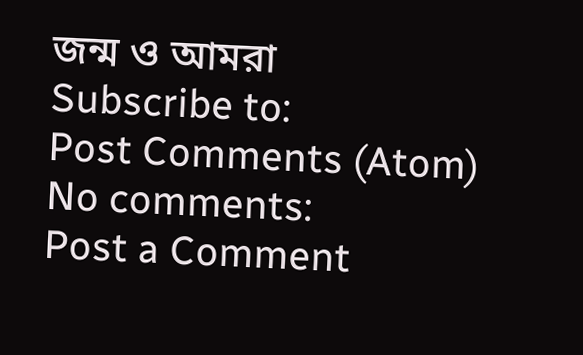জন্ম ও আমরা
Subscribe to:
Post Comments (Atom)
No comments:
Post a Comment